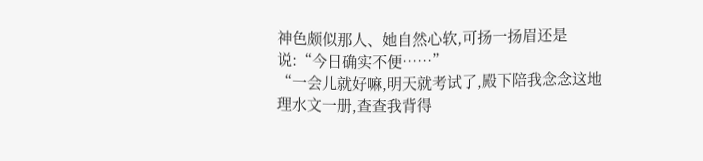神色颇似那人、她自然心软,可扬一扬眉还是说:“今日确实不便……”
“一会儿就好嘛,明天就考试了,殿下陪我念念这地理水文一册,查查我背得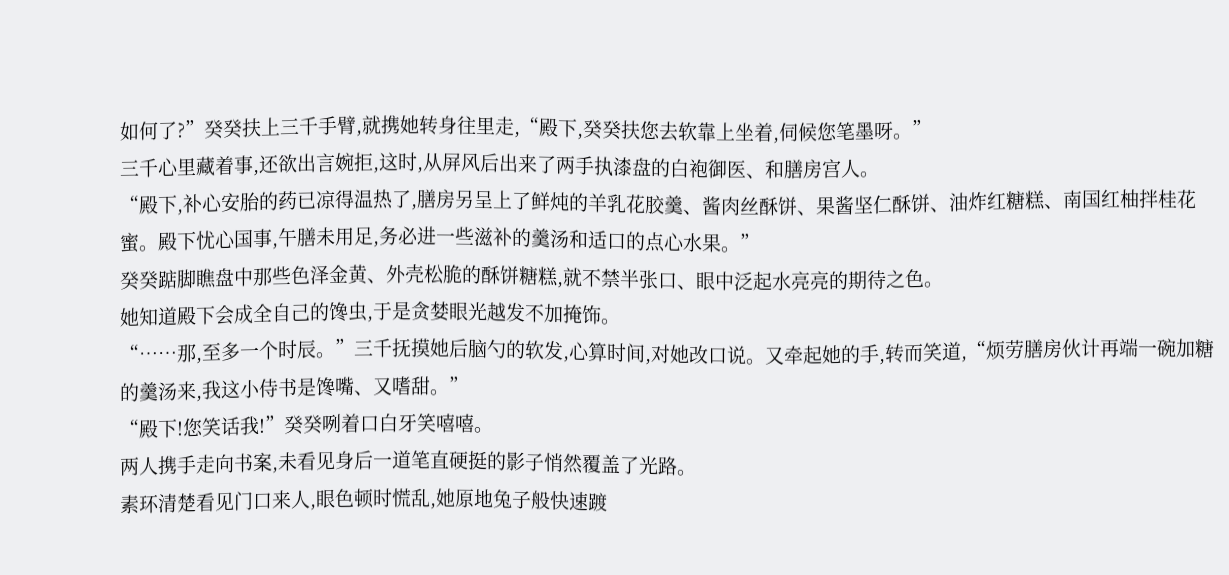如何了?”癸癸扶上三千手臂,就携她转身往里走,“殿下,癸癸扶您去软靠上坐着,伺候您笔墨呀。”
三千心里藏着事,还欲出言婉拒,这时,从屏风后出来了两手执漆盘的白袍御医、和膳房宫人。
“殿下,补心安胎的药已凉得温热了,膳房另呈上了鲜炖的羊乳花胶羹、酱肉丝酥饼、果酱坚仁酥饼、油炸红糖糕、南国红柚拌桂花蜜。殿下忧心国事,午膳未用足,务必进一些滋补的羹汤和适口的点心水果。”
癸癸踮脚瞧盘中那些色泽金黄、外壳松脆的酥饼糖糕,就不禁半张口、眼中泛起水亮亮的期待之色。
她知道殿下会成全自己的馋虫,于是贪婪眼光越发不加掩饰。
“……那,至多一个时辰。”三千抚摸她后脑勺的软发,心算时间,对她改口说。又牵起她的手,转而笑道,“烦劳膳房伙计再端一碗加糖的羹汤来,我这小侍书是馋嘴、又嗜甜。”
“殿下!您笑话我!”癸癸咧着口白牙笑嘻嘻。
两人携手走向书案,未看见身后一道笔直硬挺的影子悄然覆盖了光路。
素环清楚看见门口来人,眼色顿时慌乱,她原地兔子般快速踱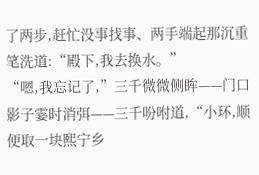了两步,赶忙没事找事、两手端起那沉重笔洗道:“殿下,我去换水。”
“嗯,我忘记了,”三千微微侧眸——门口影子霎时消弭——三千吩咐道,“小环,顺便取一块熙宁乡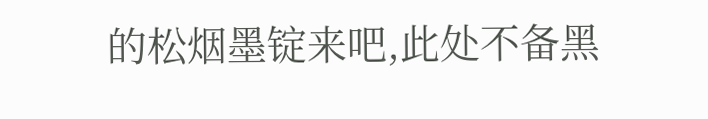的松烟墨锭来吧,此处不备黑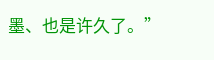墨、也是许久了。”